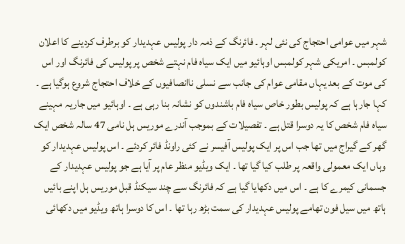شہر میں عوامی احتجاج کی نئی لہر ۔ فائرنگ کے ذمہ دار پولیس عہدیدار کو برطرف کردینے کا اعلان
کولمبس ۔ امریکی شہر کولمبس اوہائیو میں ایک سیاہ فام نہتے شخص پر پولیس کی فائرنگ اور اس کی موت کے بعد یہاں مقامی عوام کی جانب سے نسلی ناانصافیوں کے خلاف احتجاج شروع ہوگیا ہے ۔ کہا جارہا ہے کہ پولیس بطور خاص سیاہ فام باشندوں کو نشانہ بنا رہی ہے ۔ اوہائیو میں جاریہ مہینے سیاہ فام شخص کا یہ دوسرا قتل ہے ۔ تفصیلات کے بموجب آندرے موریس ہل نامی 47 سالہ شخص ایک گھر کے گیراج میں تھا جب اس پر ایک پولیس آفیسر نے کئی راونڈ فائر کردئے ۔ اس پولیس عہدیدار کو وہاں ایک معمولی واقعہ پر طلب کیا گیا تھا ۔ ایک ویڈیو منظر عام پر آیا ہے جو پولیس عہدیدار کے جسمانی کیمرے کا ہے ۔ اس میں دکھایا گیا ہے کہ فائرنگ سے چند سیکنڈ قبل موریس ہل اپنے بائیں ہاتھ میں سیل فون تھامے پولیس عہدیدار کی سمت بڑھ رہا تھا ۔ اس کا دوسرا ہاتھ ویڈیو میں دکھائی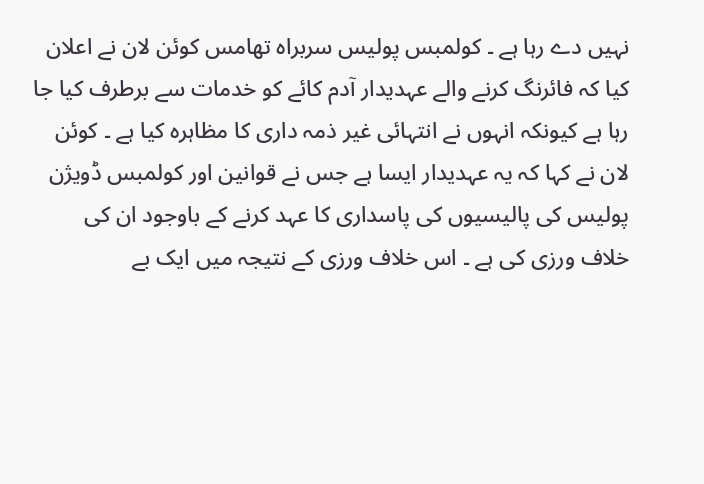نہیں دے رہا ہے ۔ کولمبس پولیس سربراہ تھامس کوئن لان نے اعلان کیا کہ فائرنگ کرنے والے عہدیدار آدم کائے کو خدمات سے برطرف کیا جا رہا ہے کیونکہ انہوں نے انتہائی غیر ذمہ داری کا مظاہرہ کیا ہے ۔ کوئن لان نے کہا کہ یہ عہدیدار ایسا ہے جس نے قوانین اور کولمبس ڈویژن پولیس کی پالیسیوں کی پاسداری کا عہد کرنے کے باوجود ان کی خلاف ورزی کی ہے ۔ اس خلاف ورزی کے نتیجہ میں ایک بے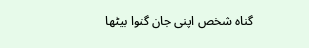گناہ شخص اپنی جان گنوا بیٹھا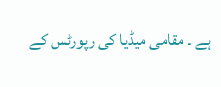ہے ۔ مقامی میڈیا کی رپورٹس کے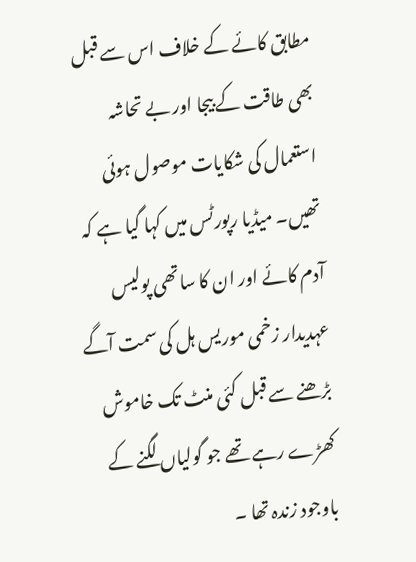مطابق کائے کے خلاف اس سے قبل بھی طاقت کے بیجا اور بے تحاشہ استعمال کی شکایات موصول ہوئی تھیں۔ میڈیا رپورٹس میں کہا گیا ہے کہ آدم کائے اور ان کا ساتھی پولیس عہدیدار زخمی موریس ہل کی سمت آگے بڑھنے سے قبل کئی منٹ تک خاموش کھڑے رہے تھے جو گولیاں لگنے کے باوجود زندہ تھا ۔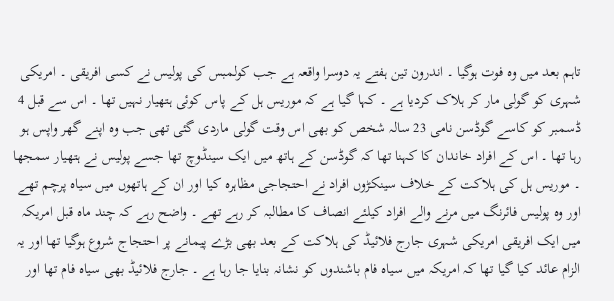تاہم بعد میں وہ فوت ہوگیا ۔ اندرون تین ہفتے یہ دوسرا واقعہ ہے جب کولمبس کی پولیس نے کسی افریقی ۔ امریکی شہری کو گولی مار کر ہلاک کردیا ہے ۔ کہا گیا ہے کہ موریس ہل کے پاس کوئی ہتھیار نہیں تھا ۔ اس سے قبل 4 ڈسمبر کو کاسے گوڈسن نامی 23 سالہ شخص کو بھی اس وقت گولی ماردی گئی تھی جب وہ اپنے گھر واپس ہو رہا تھا ۔ اس کے افراد خاندان کا کہنا تھا کہ گوڈسن کے ہاتھ میں ایک سینڈوچ تھا جسے پولیس نے ہتھیار سمجھا ۔ موریس ہل کی ہلاکت کے خلاف سینکڑوں افراد نے احتجاجی مظاہرہ کیا اور ان کے ہاتھوں میں سیاہ پرچم تھے اور وہ پولیس فائرنگ میں مرنے والے افراد کیلئے انصاف کا مطالبہ کر رہے تھے ۔ واضح رہے کہ چند ماہ قبل امریکہ میں ایک افریقی امریکی شہری جارج فلائیڈ کی ہلاکت کے بعد بھی بڑے پیمانے پر احتجاج شروع ہوگیا تھا اور یہ الزام عائد کیا گیا تھا کہ امریکہ میں سیاہ فام باشندوں کو نشانہ بنایا جا رہا ہے ۔ جارج فلائیڈ بھی سیاہ فام تھا اور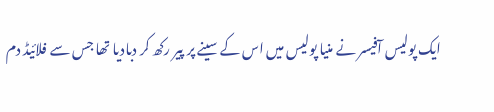ایک پولیس آفیسر نے منیا پولیس میں اس کے سینے پر پیر رکھ کر دبادیا تھا جس سے فلائیڈ دم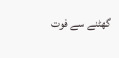گھٹنے سے فوت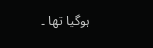ہوگیا تھا ۔